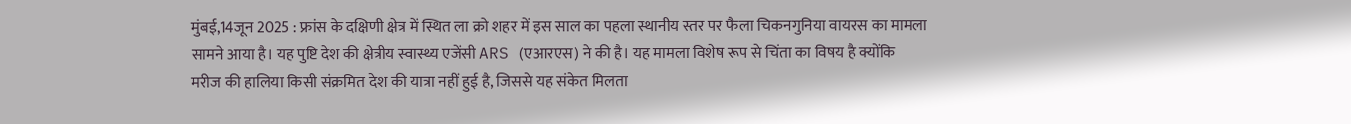मुंबई,14जून 2025 : फ्रांस के दक्षिणी क्षेत्र में स्थित ला क्रो शहर में इस साल का पहला स्थानीय स्तर पर फैला चिकनगुनिया वायरस का मामला सामने आया है। यह पुष्टि देश की क्षेत्रीय स्वास्थ्य एजेंसी ARS (एआरएस) ने की है। यह मामला विशेष रूप से चिंता का विषय है क्योंकि मरीज की हालिया किसी संक्रमित देश की यात्रा नहीं हुई है, जिससे यह संकेत मिलता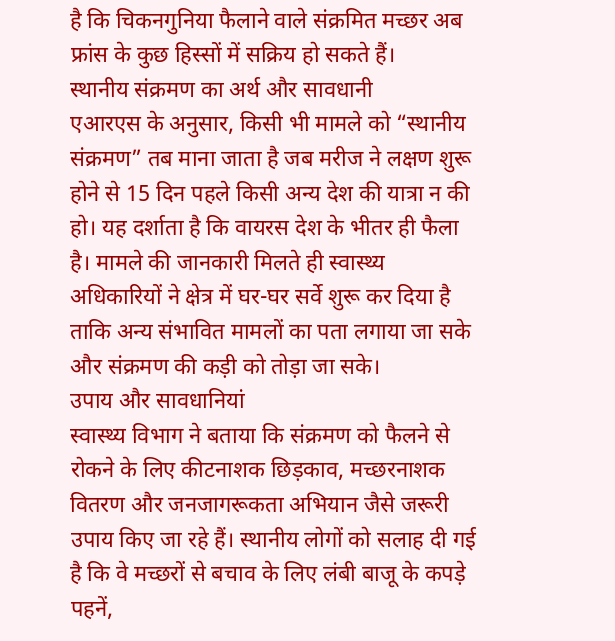है कि चिकनगुनिया फैलाने वाले संक्रमित मच्छर अब फ्रांस के कुछ हिस्सों में सक्रिय हो सकते हैं।
स्थानीय संक्रमण का अर्थ और सावधानी
एआरएस के अनुसार, किसी भी मामले को “स्थानीय संक्रमण” तब माना जाता है जब मरीज ने लक्षण शुरू होने से 15 दिन पहले किसी अन्य देश की यात्रा न की हो। यह दर्शाता है कि वायरस देश के भीतर ही फैला है। मामले की जानकारी मिलते ही स्वास्थ्य अधिकारियों ने क्षेत्र में घर-घर सर्वे शुरू कर दिया है ताकि अन्य संभावित मामलों का पता लगाया जा सके और संक्रमण की कड़ी को तोड़ा जा सके।
उपाय और सावधानियां
स्वास्थ्य विभाग ने बताया कि संक्रमण को फैलने से रोकने के लिए कीटनाशक छिड़काव, मच्छरनाशक वितरण और जनजागरूकता अभियान जैसे जरूरी उपाय किए जा रहे हैं। स्थानीय लोगों को सलाह दी गई है कि वे मच्छरों से बचाव के लिए लंबी बाजू के कपड़े पहनें,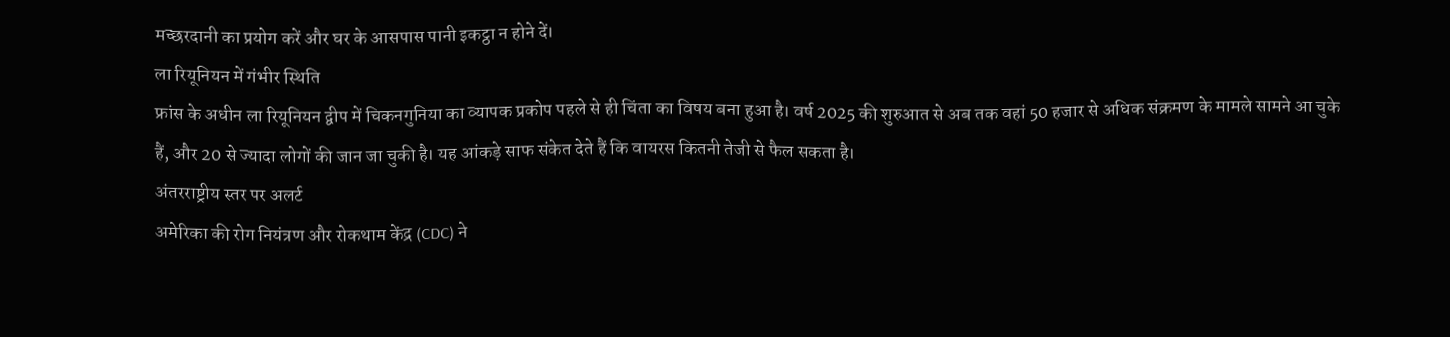मच्छरदानी का प्रयोग करें और घर के आसपास पानी इकट्ठा न होने दें।
ला रियूनियन में गंभीर स्थिति
फ्रांस के अधीन ला रियूनियन द्वीप में चिकनगुनिया का व्यापक प्रकोप पहले से ही चिंता का विषय बना हुआ है। वर्ष 2025 की शुरुआत से अब तक वहां 50 हजार से अधिक संक्रमण के मामले सामने आ चुके हैं, और 20 से ज्यादा लोगों की जान जा चुकी है। यह आंकड़े साफ संकेत देते हैं कि वायरस कितनी तेजी से फैल सकता है।
अंतरराष्ट्रीय स्तर पर अलर्ट
अमेरिका की रोग नियंत्रण और रोकथाम केंद्र (CDC) ने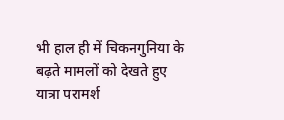भी हाल ही में चिकनगुनिया के बढ़ते मामलों को देखते हुए यात्रा परामर्श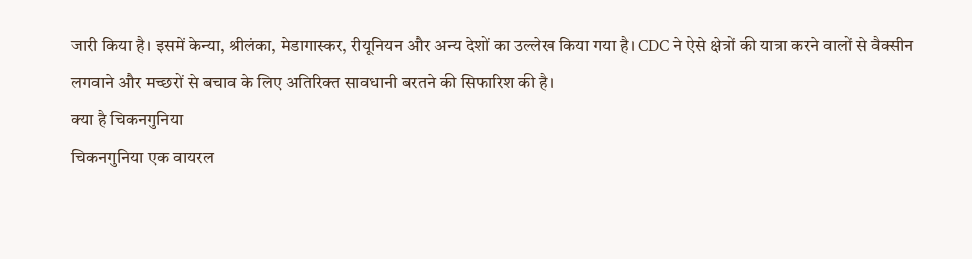जारी किया है। इसमें केन्या, श्रीलंका, मेडागास्कर, रीयूनियन और अन्य देशों का उल्लेख किया गया है। CDC ने ऐसे क्षेत्रों की यात्रा करने वालों से वैक्सीन लगवाने और मच्छरों से बचाव के लिए अतिरिक्त सावधानी बरतने की सिफारिश की है।
क्या है चिकनगुनिया
चिकनगुनिया एक वायरल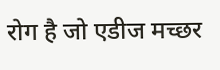रोग है जो एडीज मच्छर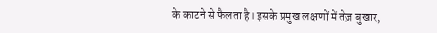के काटने से फैलता है। इसके प्रमुख लक्षणों में तेज़ बुखार,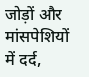जोड़ों और मांसपेशियों में दर्द,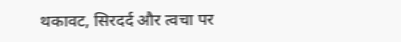थकावट, सिरदर्द और त्वचा पर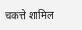चकत्ते शामिल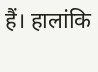हैं। हालांकि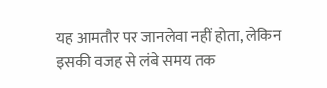यह आमतौर पर जानलेवा नहीं होता, लेकिन इसकी वजह से लंबे समय तक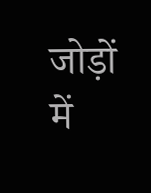जोड़ों में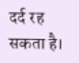दर्द रह सकता है।